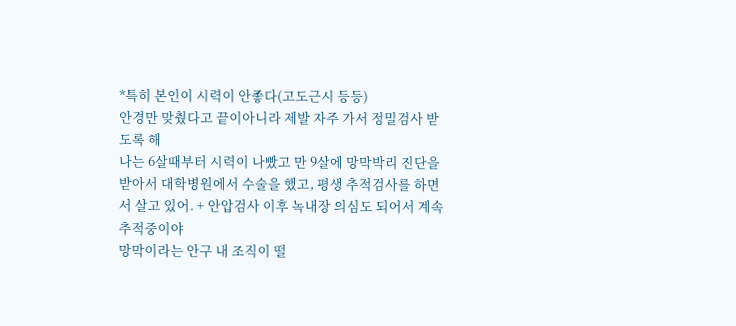*특히 본인이 시력이 안좋다(고도근시 등등)
안경만 맞췄다고 끝이아니라 제발 자주 가서 정밀검사 받도록 해
나는 6살때부터 시력이 나빴고 만 9살에 망막박리 진단을 받아서 대학병원에서 수술을 했고, 평생 추적검사를 하면서 살고 있어. + 안압검사 이후 녹내장 의심도 되어서 계속 추적중이야
망막이라는 안구 내 조직이 떨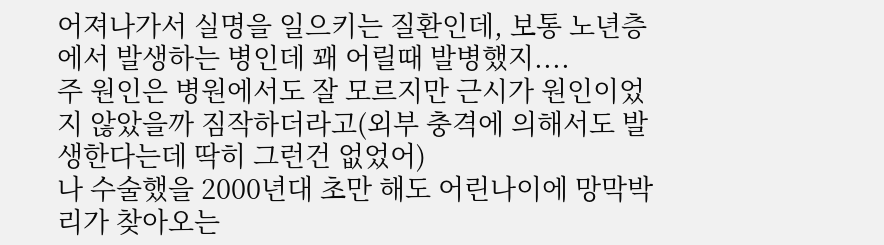어져나가서 실명을 일으키는 질환인데, 보통 노년층에서 발생하는 병인데 꽤 어릴때 발병했지....
주 원인은 병원에서도 잘 모르지만 근시가 원인이었지 않았을까 짐작하더라고(외부 충격에 의해서도 발생한다는데 딱히 그런건 없었어)
나 수술했을 2000년대 초만 해도 어린나이에 망막박리가 찾아오는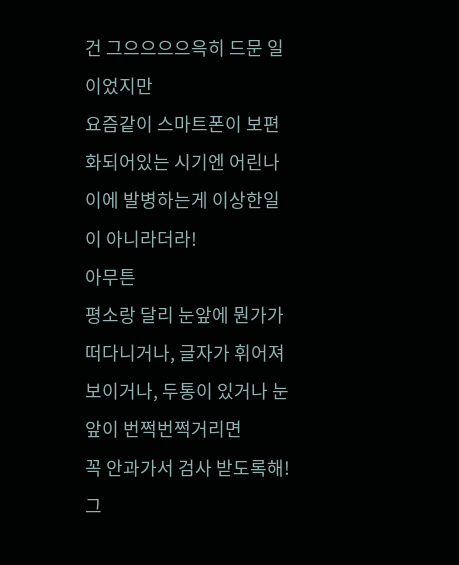건 그으으으으윽히 드문 일이었지만
요즘같이 스마트폰이 보편화되어있는 시기엔 어린나이에 발병하는게 이상한일이 아니라더라!
아무튼
평소랑 달리 눈앞에 뭔가가 떠다니거나, 글자가 휘어져 보이거나, 두통이 있거나 눈앞이 번쩍번쩍거리면
꼭 안과가서 검사 받도록해!
그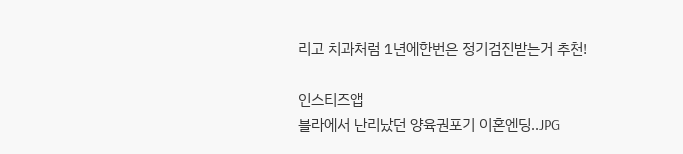리고 치과처럼 1년에한번은 정기검진받는거 추천!

인스티즈앱
블라에서 난리났던 양육권포기 이혼엔딩..JPG